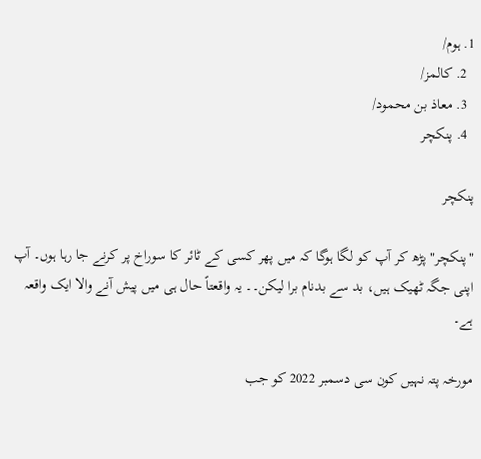1. ہوم/
  2. کالمز/
  3. معاذ بن محمود/
  4. پنکچر

پنکچر

"پنکچر" پڑھ کر آپ کو لگا ہوگا کہ میں پھر کسی کے ٹائر کا سوراخ پر کرنے جا رہا ہوں۔ آپ اپنی جگہ ٹھیک ہیں، بد سے بدنام برا لیکن۔۔ یہ واقعتاً حال ہی میں پیش آنے والا ایک واقعہ ہے۔

مورخہ پتہ نہیں کون سی دسمبر 2022 کو جب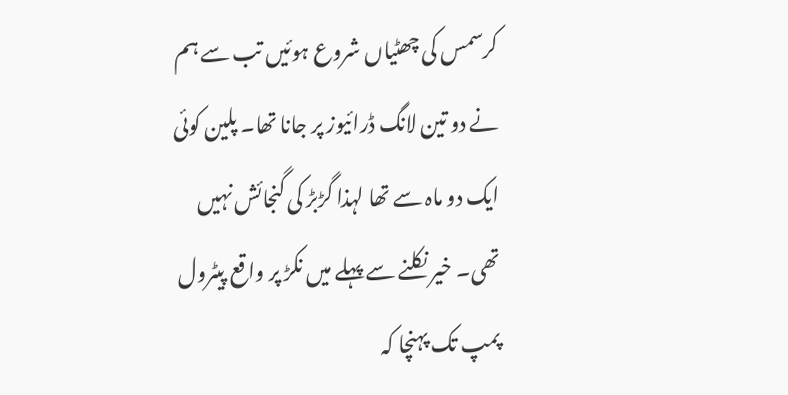کرسمس کی چھٹیاں شروع ہوئیں تب سے ہم نے دو تین لانگ ڈرائیوز پر جانا تھا۔ پلین کوئی ایک دو ماہ سے تھا لہذا گڑبڑ کی گنجائش نہیں تھی۔ خیر نکلنے سے پہلے میں نکڑ پر واقع پیٹرول پمپ تک پہنچا کہ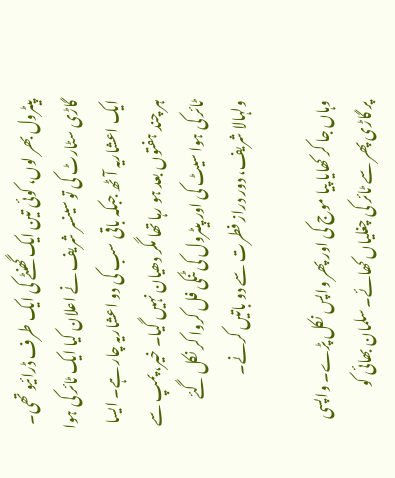پیٹرول بھر لوں، کوئی تین ایک گھنٹے کی ایک طرف ڈرائیو تھی۔ گاڑی سٹارٹ کی تو سینسر شریف نے اعلان کیا ایک ٹائر کی ہوا ایک اعشاریہ آٹھ جبکہ باقی سب کی دو اعشاریہ چار ہے۔ ایسا ہر چند ہفتوں بعد ہو رہا تھا مگر دھیان نہیں گیا۔ خیر، پمپ سے ٹائر کی ہوا سیٹ کی اور پیٹرول کی ٹنکی فل کروا کر نکل گئے ولہالا شریف، دور دراز فطرت سے دو باتیں کرنے۔

وہاں جا کر کھایا پیا موج کی اور پھر واپس نکل پڑے۔ واپسی پر گاڑی پھر سے ٹائر کی چغلیاں کھائے۔ سلمان بھائی کو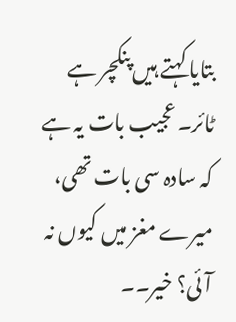بتایا کہتے ہیں پنکچر ہے ٹائر۔ عجیب بات یہ ہے کہ سادہ سی بات تھی، میرے مغز میں کیوں نہ آئی؟ خیر۔۔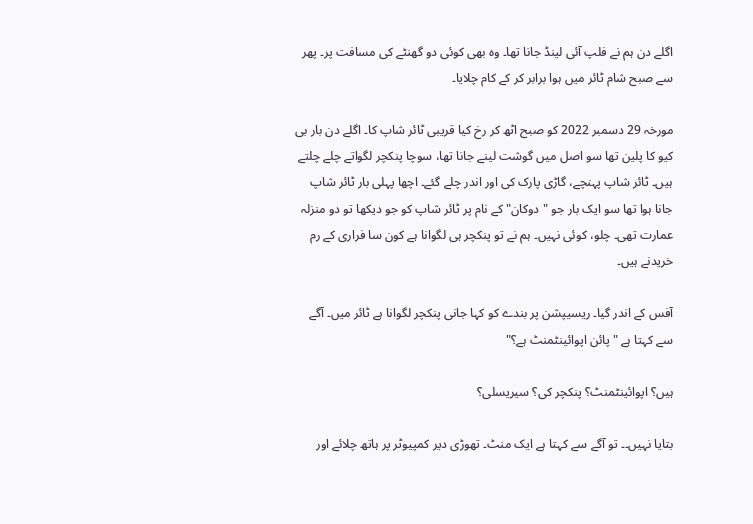اگلے دن ہم نے فلپ آئی لینڈ جانا تھا۔ وہ بھی کوئی دو گھنٹے کی مسافت پر۔ پھر سے صبح شام ٹائر میں ہوا برابر کر کے کام چلایا۔

مورخہ 29 دسمبر 2022 کو صبح اٹھ کر رخ کیا قریبی ٹائر شاپ کا۔ اگلے دن بار بی کیو کا پلین تھا سو اصل میں گوشت لینے جانا تھا، سوچا پنکچر لگواتے چلے چلتے ہیں۔ ٹائر شاپ پہنچے، گاڑی پارک کی اور اندر چلے گئے۔ اچھا پہلی بار ٹائر شاپ جانا ہوا تھا سو ایک بار جو "دوکان" کے نام پر ٹائر شاپ کو جو دیکھا تو دو منزلہ عمارت تھی۔ چلو، کوئی نہیں۔ ہم نے تو پنکچر ہی لگوانا ہے کون سا فراری کے رم خریدنے ہیں۔

آفس کے اندر گیا۔ ریسیپشن پر بندے کو کہا جانی پنکچر لگوانا ہے ٹائر میں۔ آگے سے کہتا ہے "پائن اپوائینٹمنٹ ہے؟"

ہیں؟ اپوائینٹمنٹ؟ پنکچر کی؟ سیریسلی؟

بتایا نہیں۔۔ تو آگے سے کہتا ہے ایک منٹ۔ تھوڑی دیر کمپیوٹر پر ہاتھ چلائے اور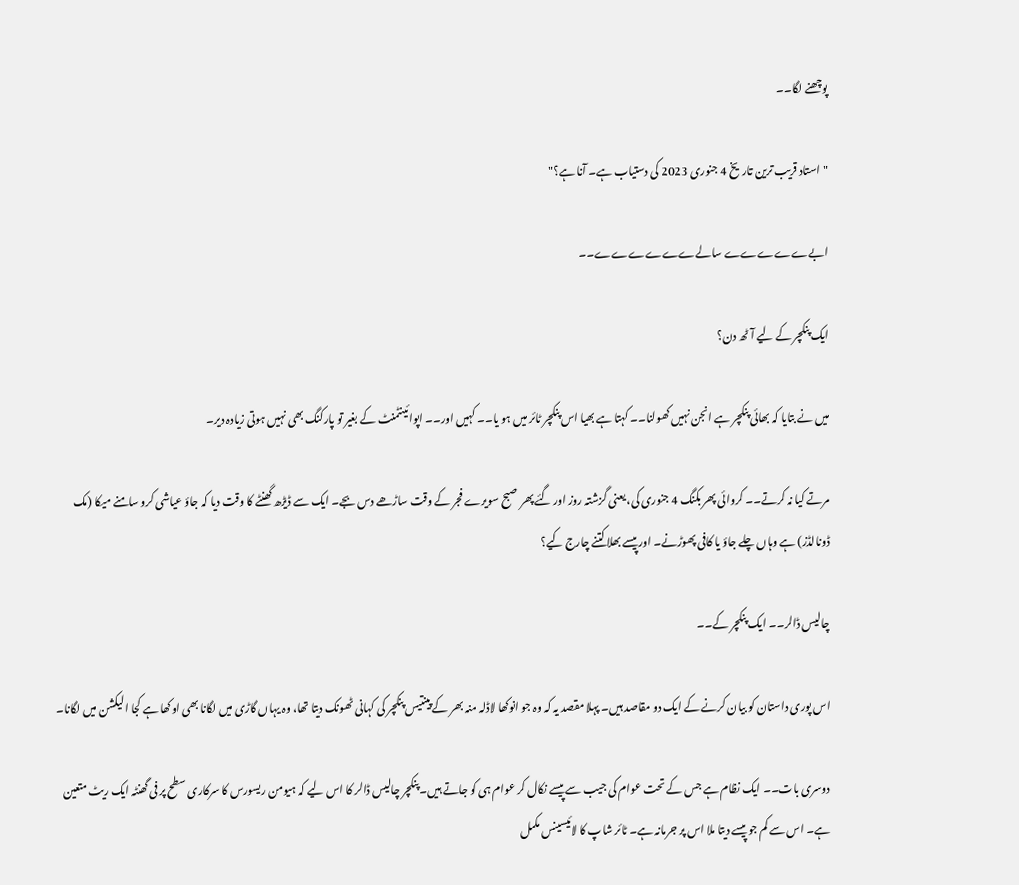پوچھنے لگا۔۔

"استاد قریب ترین تاریخ 4 جنوری 2023 کی دستیاب ہے۔ آنا ہے؟"

ابےےےےےے سالےےےےےےے۔۔

ایک پنکچر کے لیے آٹھ دن؟

میں نے بتایا کہ بھائی پنکچر ہے انجن نہیں کھولنا۔۔ کہتا ہے بھیا اس پنکچر ٹائر میں ہو یا۔۔ کہیں اور۔۔ اپوائینٹمنٹ کے بغیر تو پارکنگ بھی نہیں ہوتی زیادہ دیر۔

مرتے کیا نہ کرتے۔۔ کروائی پھر بکنگ 4 جنوری کی، یعنی گزشتہ روز اور گئے پھر صبح سویرے فجر کے وقت ساڑھے دس بجے۔ ایک سے ڈیڑھ گھنٹے کا وقت دیا کہ جاؤ عیاشی کرو سامنے میکا (مک ڈونالڈز) ہے وہاں چلے جاؤ یا کافی پھوڑنے۔ اور پیسے بھلا کتنے چارج کیے؟

چالیس ڈالر۔۔ ایک پنکچر کے۔۔

اس پوری داستان کو بیان کرنے کے ایک دو مقاصد ہیں۔ پہلا مقصد یہ کہ وہ جو انوکھا لاڈلہ منہ بھر کے پینتیس پنکچر کی کہانی ٹھونک دیتا تھا، وہ یہاں گاڑی میں لگانا بھی اوکھا ہے کجا الیکشن میں لگانا۔

دوسری بات۔۔ ایک نظام ہے جس کے تحت عوام کی جیب سے پیسے نکال کر عوام ہی کو جاتے ہیں۔ پنکچر چالیس ڈالر کا اس لیے کہ ہیومن ریسورس کا سرکاری سطح پر فی گھنٹہ ایک ریٹ متعین ہے۔ اس سے کم جو پیسے دیتا ملا اس پر جرمانہ ہے۔ ٹائر شاپ کا لائیسینس مکمل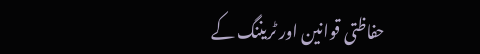حفاظتی قوانین اور ٹریننگ کے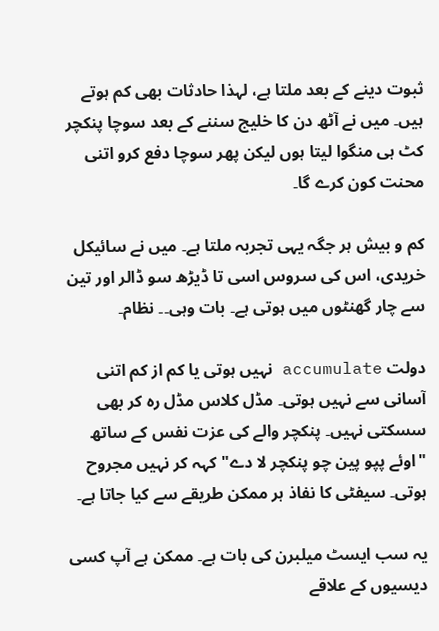ثبوت دینے کے بعد ملتا ہے، لہذا حادثات بھی کم ہوتے ہیں۔ میں نے آٹھ دن کا خلیج سننے کے بعد سوچا پنکچر کٹ ہی منگوا لیتا ہوں لیکن پھر سوچا دفع کرو اتنی محنت کون کرے گا۔

کم و بیش ہر جگہ یہی تجربہ ملتا ہے۔ میں نے سائیکل خریدی، اس کی سروس اسی تا ڈیڑھ سو ڈالر اور تین سے چار گھنٹوں میں ہوتی ہے۔ بات وہی۔۔ نظام۔

دولت accumulate نہیں ہوتی یا کم از کم اتنی آسانی سے نہیں ہوتی۔ مڈل کلاس مڈل رہ کر بھی سسکتی نہیں۔ پنکچر والے کی عزت نفس کے ساتھ "اوئے پپو پین چو پنکچر لا دے" کہہ کر نہیں مجروح ہوتی۔ سیفٹی کا نفاذ ہر ممکن طریقے سے کیا جاتا ہے۔

یہ سب ایسٹ میلبرن کی بات ہے۔ ممکن ہے آپ کسی دیسیوں کے علاقے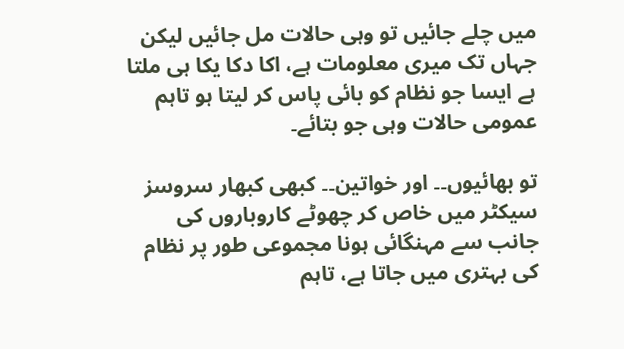میں چلے جائیں تو وہی حالات مل جائیں لیکن جہاں تک میری معلومات ہے، اکا دکا یکا ہی ملتا ہے ایسا جو نظام کو بائی پاس کر لیتا ہو تاہم عمومی حالات وہی جو بتائے۔

تو بھائیوں۔۔ اور خواتین۔۔ کبھی کبھار سروسز سیکٹر میں خاص کر چھوٹے کاروباروں کی جانب سے مہنگائی ہونا مجموعی طور پر نظام کی بہتری میں جاتا ہے، تاہم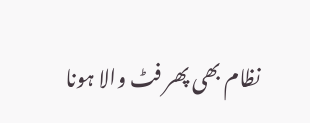نظام بھی پھر فٹ والا ہونا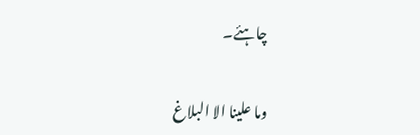چاہئے۔

وما علینا الا البلاغ